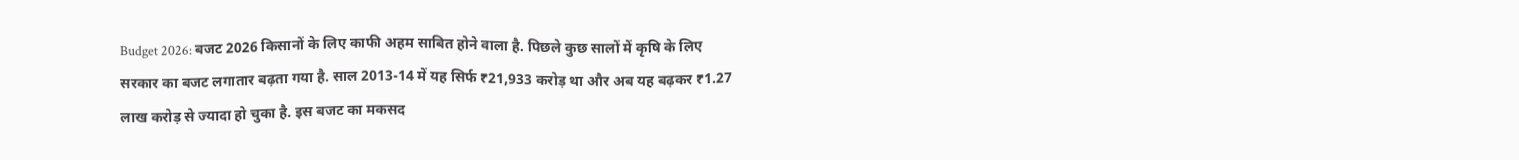Budget 2026: बजट 2026 किसानों के लिए काफी अहम साबित होने वाला है. पिछले कुछ सालों में कृषि के लिए सरकार का बजट लगातार बढ़ता गया है. साल 2013-14 में यह सिर्फ ₹21,933 करोड़ था और अब यह बढ़कर ₹1.27 लाख करोड़ से ज्यादा हो चुका है. इस बजट का मकसद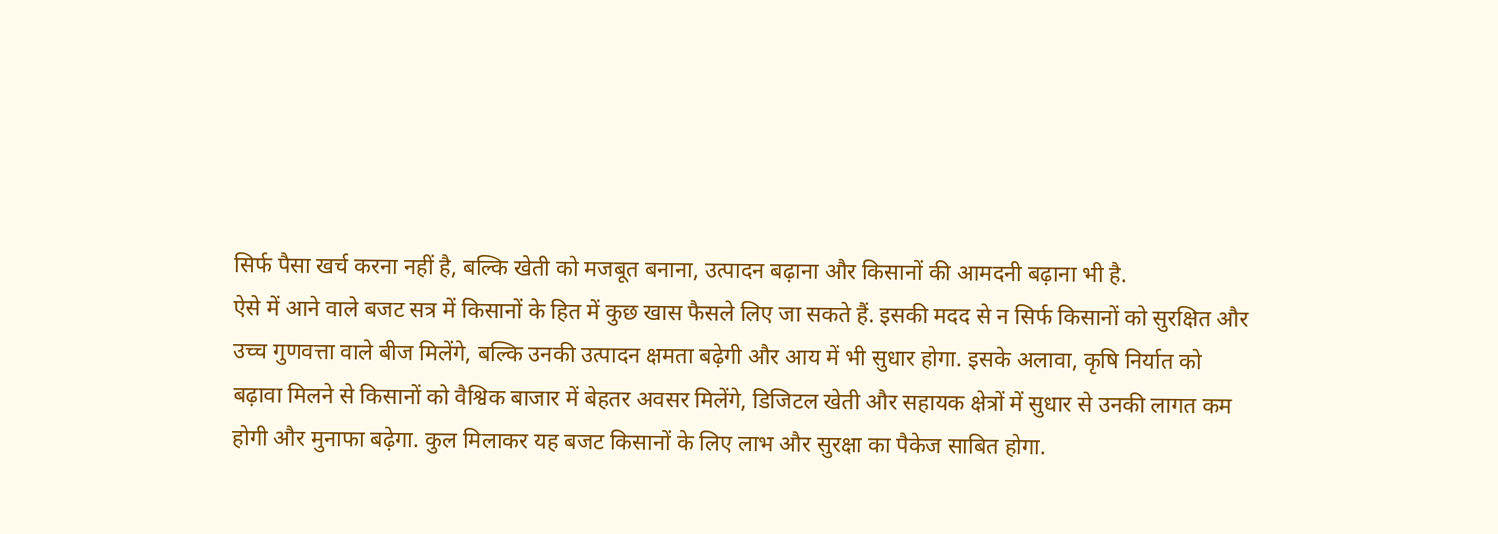सिर्फ पैसा खर्च करना नहीं है, बल्कि खेती को मजबूत बनाना, उत्पादन बढ़ाना और किसानों की आमदनी बढ़ाना भी है.
ऐसे में आने वाले बजट सत्र में किसानों के हित में कुछ खास फैसले लिए जा सकते हैं. इसकी मदद से न सिर्फ किसानों को सुरक्षित और उच्च गुणवत्ता वाले बीज मिलेंगे, बल्कि उनकी उत्पादन क्षमता बढ़ेगी और आय में भी सुधार होगा. इसके अलावा, कृषि निर्यात को बढ़ावा मिलने से किसानों को वैश्विक बाजार में बेहतर अवसर मिलेंगे, डिजिटल खेती और सहायक क्षेत्रों में सुधार से उनकी लागत कम होगी और मुनाफा बढ़ेगा. कुल मिलाकर यह बजट किसानों के लिए लाभ और सुरक्षा का पैकेज साबित होगा.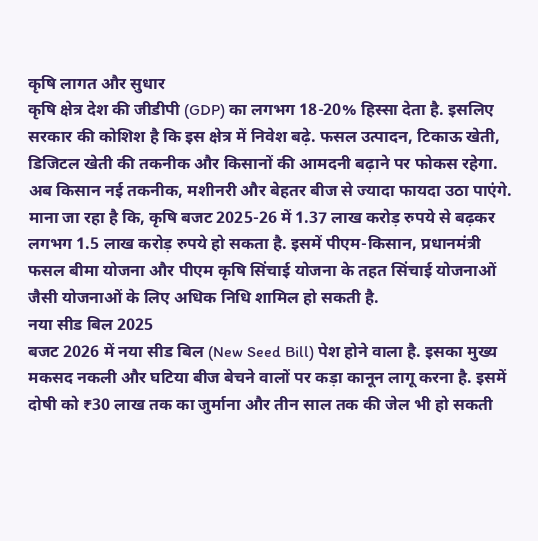कृषि लागत और सुधार
कृषि क्षेत्र देश की जीडीपी (GDP) का लगभग 18-20% हिस्सा देता है. इसलिए सरकार की कोशिश है कि इस क्षेत्र में निवेश बढ़े. फसल उत्पादन, टिकाऊ खेती, डिजिटल खेती की तकनीक और किसानों की आमदनी बढ़ाने पर फोकस रहेगा. अब किसान नई तकनीक, मशीनरी और बेहतर बीज से ज्यादा फायदा उठा पाएंगे.
माना जा रहा है कि, कृषि बजट 2025-26 में 1.37 लाख करोड़ रुपये से बढ़कर लगभग 1.5 लाख करोड़ रुपये हो सकता है. इसमें पीएम-किसान, प्रधानमंत्री फसल बीमा योजना और पीएम कृषि सिंचाई योजना के तहत सिंचाई योजनाओं जैसी योजनाओं के लिए अधिक निधि शामिल हो सकती है.
नया सीड बिल 2025
बजट 2026 में नया सीड बिल (New Seed Bill) पेश होने वाला है. इसका मुख्य मकसद नकली और घटिया बीज बेचने वालों पर कड़ा कानून लागू करना है. इसमें दोषी को ₹30 लाख तक का जुर्माना और तीन साल तक की जेल भी हो सकती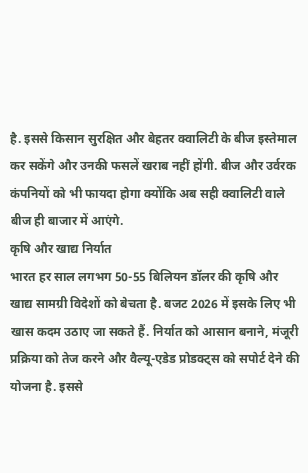है. इससे किसान सुरक्षित और बेहतर क्वालिटी के बीज इस्तेमाल कर सकेंगे और उनकी फसलें खराब नहीं होंगी. बीज और उर्वरक कंपनियों को भी फायदा होगा क्योंकि अब सही क्वालिटी वाले बीज ही बाजार में आएंगे.
कृषि और खाद्य निर्यात
भारत हर साल लगभग 50-55 बिलियन डॉलर की कृषि और खाद्य सामग्री विदेशों को बेचता है. बजट 2026 में इसके लिए भी खास कदम उठाए जा सकते हैं. निर्यात को आसान बनाने, मंजूरी प्रक्रिया को तेज करने और वैल्यू-एडेड प्रोडक्ट्स को सपोर्ट देने की योजना है. इससे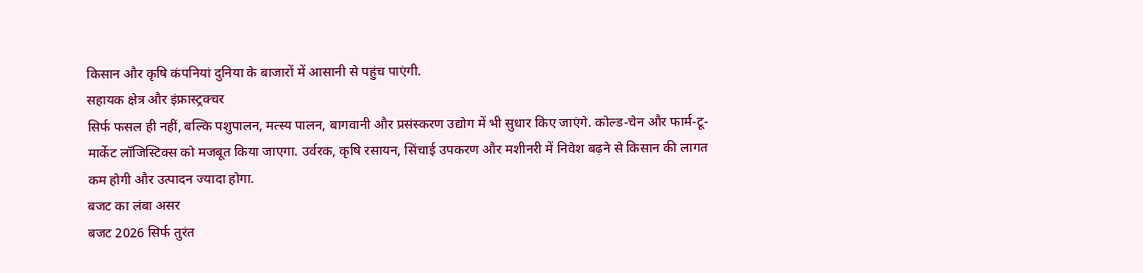किसान और कृषि कंपनियां दुनिया के बाजारों में आसानी से पहुंच पाएंगी.
सहायक क्षेत्र और इंफ्रास्ट्रक्चर
सिर्फ फसल ही नहीं, बल्कि पशुपालन, मत्स्य पालन, बागवानी और प्रसंस्करण उद्योग में भी सुधार किए जाएंगे. कोल्ड-चेन और फार्म-टू-मार्केट लॉजिस्टिक्स को मजबूत किया जाएगा. उर्वरक, कृषि रसायन, सिंचाई उपकरण और मशीनरी में निवेश बढ़ने से किसान की लागत कम होगी और उत्पादन ज्यादा होगा.
बजट का लंबा असर
बजट 2026 सिर्फ तुरंत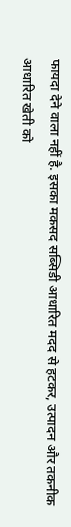फायदा देने वाला नहीं है. इसका मकसद सब्सिडी आधारित मदद से हटकर, उत्पादन और तकनीक आधारित खेती को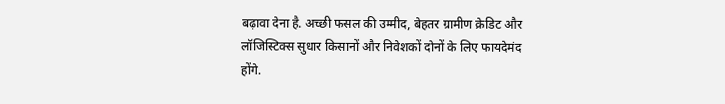बढ़ावा देना है. अच्छी फसल की उम्मीद, बेहतर ग्रामीण क्रेडिट और लॉजिस्टिक्स सुधार किसानों और निवेशकों दोनों के लिए फायदेमंद होंगे.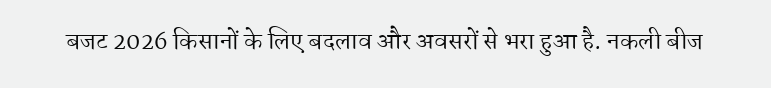बजट 2026 किसानों के लिए बदलाव और अवसरों से भरा हुआ है. नकली बीज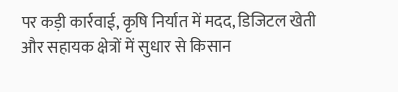पर कड़ी कार्रवाई, कृषि निर्यात में मदद, डिजिटल खेती और सहायक क्षेत्रों में सुधार से किसान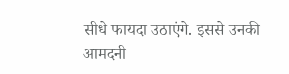सीधे फायदा उठाएंगे. इससे उनकी आमदनी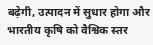बढ़ेगी, उत्पादन में सुधार होगा और भारतीय कृषि को वैश्विक स्तर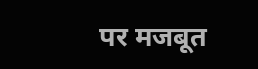पर मजबूत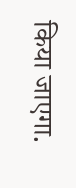किया जाएगा.